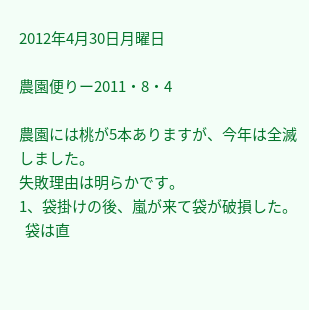2012年4月30日月曜日

農園便りー2011・8・4

農園には桃が5本ありますが、今年は全滅しました。
失敗理由は明らかです。
1、袋掛けの後、嵐が来て袋が破損した。
  袋は直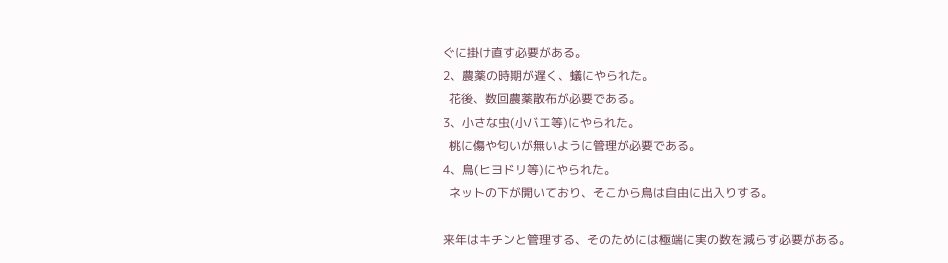ぐに掛け直す必要がある。
2、農薬の時期が遅く、蟻にやられた。
  花後、数回農薬散布が必要である。
3、小さな虫(小バエ等)にやられた。
  桃に傷や匂いが無いように管理が必要である。
4、鳥(ヒヨドリ等)にやられた。
  ネットの下が開いており、そこから鳥は自由に出入りする。

来年はキチンと管理する、そのためには極端に実の数を減らす必要がある。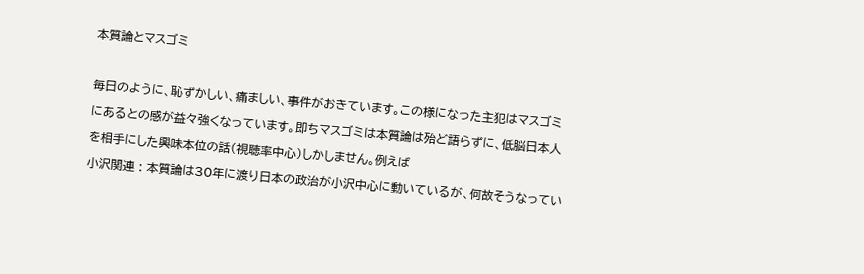本質論とマスゴミ

毎日のように、恥ずかしい、痛ましい、事件がおきています。この様になった主犯はマスゴミにあるとの感が益々強くなっています。即ちマスゴミは本質論は殆ど語らずに、低脳日本人を相手にした興味本位の話(視聴率中心)しかしません。例えば
小沢関連 : 本質論は30年に渡り日本の政治が小沢中心に動いているが、何故そうなってい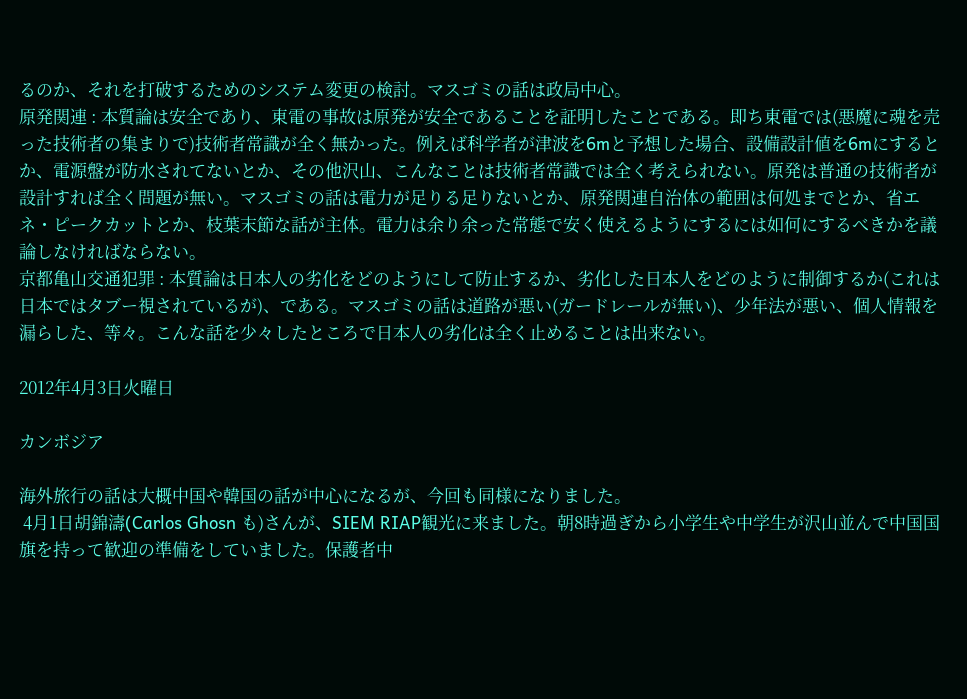るのか、それを打破するためのシステム変更の検討。マスゴミの話は政局中心。
原発関連 : 本質論は安全であり、東電の事故は原発が安全であることを証明したことである。即ち東電では(悪魔に魂を売った技術者の集まりで)技術者常識が全く無かった。例えば科学者が津波を6mと予想した場合、設備設計値を6mにするとか、電源盤が防水されてないとか、その他沢山、こんなことは技術者常識では全く考えられない。原発は普通の技術者が設計すれば全く問題が無い。マスゴミの話は電力が足りる足りないとか、原発関連自治体の範囲は何処までとか、省エネ・ピークカットとか、枝葉末節な話が主体。電力は余り余った常態で安く使えるようにするには如何にするべきかを議論しなければならない。
京都亀山交通犯罪 : 本質論は日本人の劣化をどのようにして防止するか、劣化した日本人をどのように制御するか(これは日本ではタブー視されているが)、である。マスゴミの話は道路が悪い(ガードレールが無い)、少年法が悪い、個人情報を漏らした、等々。こんな話を少々したところで日本人の劣化は全く止めることは出来ない。

2012年4月3日火曜日

カンボジア

海外旅行の話は大概中国や韓国の話が中心になるが、今回も同様になりました。
 4月1日胡錦濤(Carlos Ghosn も)さんが、SIEM RIAP観光に来ました。朝8時過ぎから小学生や中学生が沢山並んで中国国旗を持って歓迎の準備をしていました。保護者中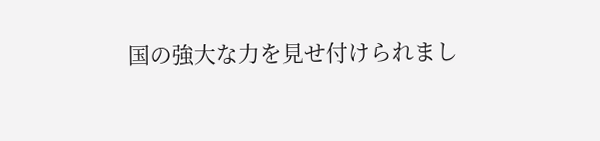国の強大な力を見せ付けられまし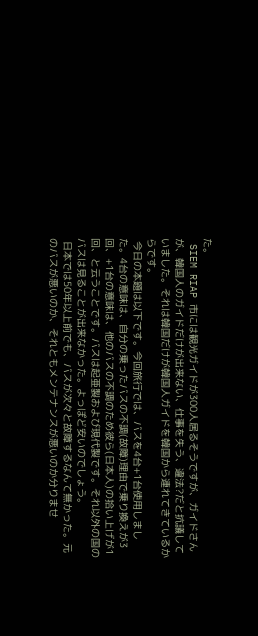た。
 SIEM RIAP 市には観光ガイドが300人居るそうですが、ガイドさんが、韓国人のガイドだけが出来ない、仕事を失う、違法?だと抗議していました。それは韓国だけが韓国人ガイドを韓国から連れてきているからです。
 今日の本題は以下です。今回旅行では、バスを4台+1台使用しました。4台の意味は、自分の乗ったバスの不調(故障)理由で乗り換えが3回、+1台の意味は、他のバスの不調のため彼ら(日本人)の拾い上げが1回、と云うことです。バスは起亜製および現代製です。それ以外の国のバスは見ることが出来なかった。よっぽど安いのでしょう。
 日本では50年以上前でも、バスが次々と故障するなんて無かった。元のバスが悪いのか、それともメンテナンスが悪いのか分りませ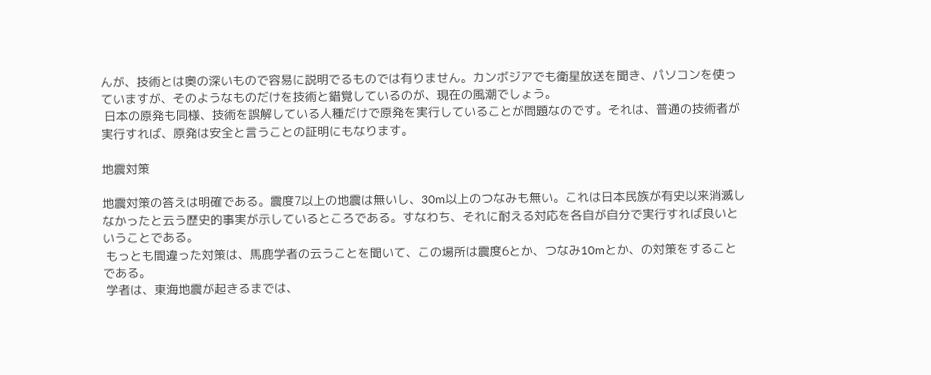んが、技術とは奥の深いもので容易に説明でるものでは有りません。カンボジアでも衛星放送を聞き、パソコンを使っていますが、そのようなものだけを技術と錯覚しているのが、現在の風潮でしょう。
 日本の原発も同様、技術を誤解している人種だけで原発を実行していることが問題なのです。それは、普通の技術者が実行すれば、原発は安全と言うことの証明にもなります。

地震対策

地震対策の答えは明確である。震度7以上の地震は無いし、30m以上のつなみも無い。これは日本民族が有史以来消滅しなかったと云う歴史的事実が示しているところである。すなわち、それに耐える対応を各自が自分で実行すれば良いということである。
 もっとも間違った対策は、馬鹿学者の云うことを聞いて、この場所は震度6とか、つなみ10mとか、の対策をすることである。
 学者は、東海地震が起きるまでは、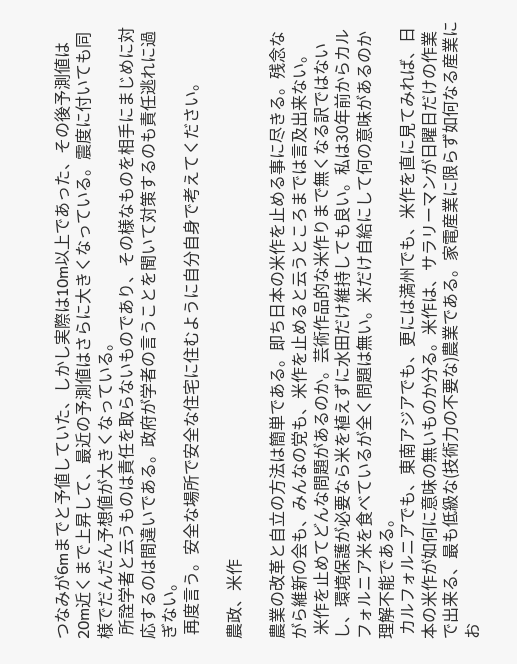つなみが6mまでと予値していた、しかし実際は10m以上であった、その後予測値は20m近くまで上昇して、最近の予測値はさらに大きくなっている。震度に付いても同様でだんだん予想値が大きくなっている。
 所詮学者と云うものは責任を取らないものであり、その様なものを相手にまじめに対応するのは間違いである。政府が学者の言うことを聞いて対策するのも責任逃れに過ぎない。
 再度言う。安全な場所で安全な住宅に住むように自分自身で考えてください。

農政、米作

農業の改革と自立の方法は簡単である。即ち日本の米作を止める事に尽きる。残念ながら維新の会も、みんなの党も、米作を止めると云うところまでは言及出来ない。
 米作を止めてどんな問題があるのか。芸術作品的な米作りまで無くなる訳ではないし、環境保護が必要なら米を植えずに水田だけ維持しても良い。私は30年前からカルフォルニア米を食べているが全く問題は無い。米だけ自給にして何の意味があるのか理解不能である。
 カルフォルニアでも、東南アジアでも、更には満州でも、米作を直に見てみれば、日本の米作が如何に意味の無いものか分る。米作は、サラリーマンが日曜日だけの作業で出来る、最も低級な(技術力の不要な)農業である。家電産業に限らず如何なる産業にお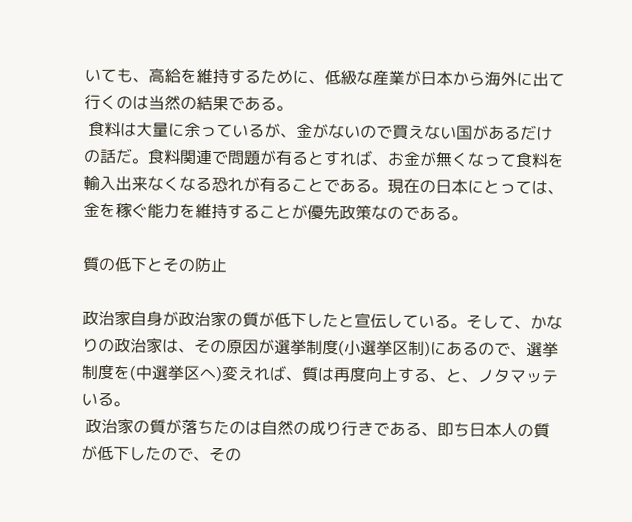いても、高給を維持するために、低級な産業が日本から海外に出て行くのは当然の結果である。
 食料は大量に余っているが、金がないので買えない国があるだけの話だ。食料関連で問題が有るとすれば、お金が無くなって食料を輸入出来なくなる恐れが有ることである。現在の日本にとっては、金を稼ぐ能力を維持することが優先政策なのである。

質の低下とその防止

政治家自身が政治家の質が低下したと宣伝している。そして、かなりの政治家は、その原因が選挙制度(小選挙区制)にあるので、選挙制度を(中選挙区へ)変えれば、質は再度向上する、と、ノタマッテいる。
 政治家の質が落ちたのは自然の成り行きである、即ち日本人の質が低下したので、その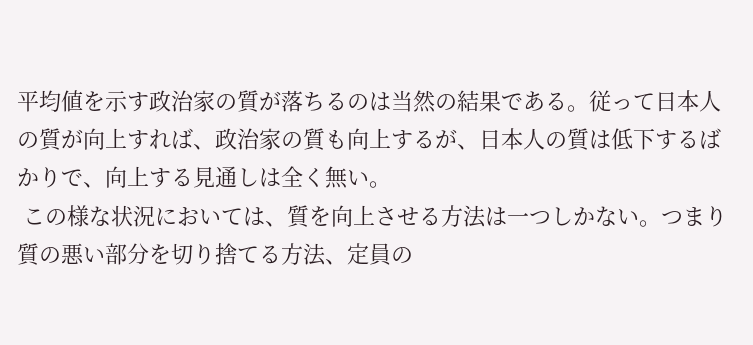平均値を示す政治家の質が落ちるのは当然の結果である。従って日本人の質が向上すれば、政治家の質も向上するが、日本人の質は低下するばかりで、向上する見通しは全く無い。
 この様な状況においては、質を向上させる方法は一つしかない。つまり質の悪い部分を切り捨てる方法、定員の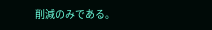削減のみである。